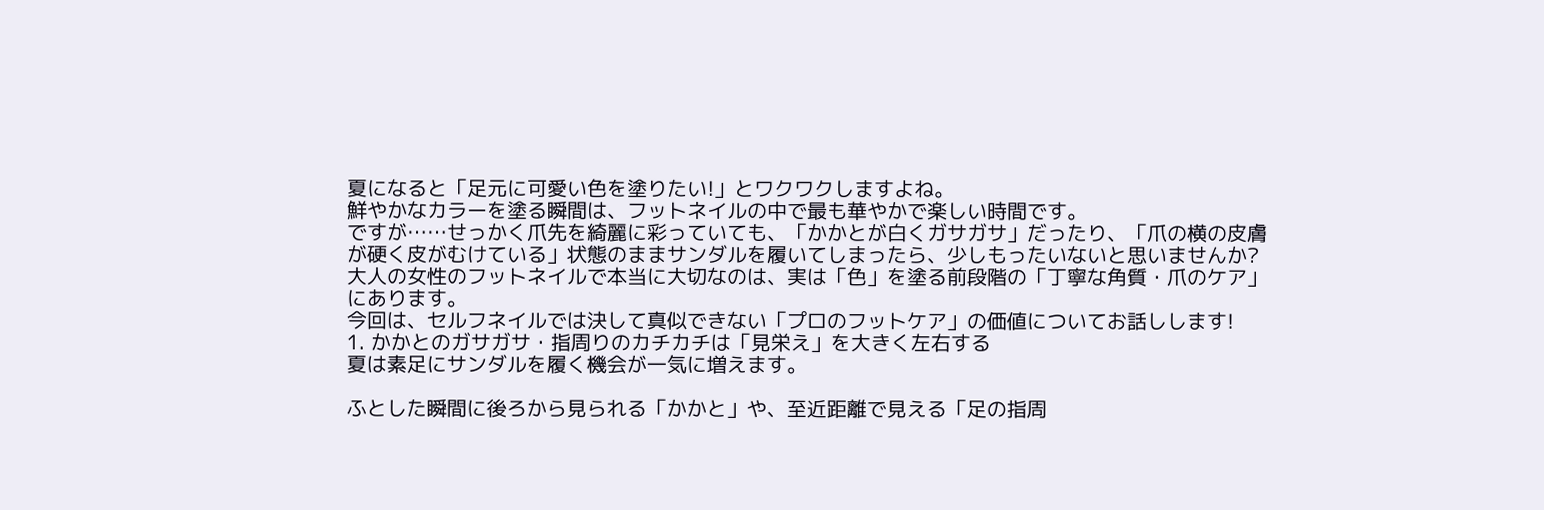夏になると「足元に可愛い色を塗りたい!」とワクワクしますよね。
鮮やかなカラーを塗る瞬間は、フットネイルの中で最も華やかで楽しい時間です。
ですが……せっかく爪先を綺麗に彩っていても、「かかとが白くガサガサ」だったり、「爪の横の皮膚が硬く皮がむけている」状態のままサンダルを履いてしまったら、少しもったいないと思いませんか?
大人の女性のフットネイルで本当に大切なのは、実は「色」を塗る前段階の「丁寧な角質・爪のケア」にあります。
今回は、セルフネイルでは決して真似できない「プロのフットケア」の価値についてお話しします!
1. かかとのガサガサ・指周りのカチカチは「見栄え」を大きく左右する
夏は素足にサンダルを履く機会が一気に増えます。

ふとした瞬間に後ろから見られる「かかと」や、至近距離で見える「足の指周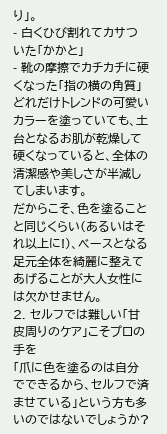り」。
- 白くひび割れてカサついた「かかと」
- 靴の摩擦でカチカチに硬くなった「指の横の角質」
どれだけトレンドの可愛いカラーを塗っていても、土台となるお肌が乾燥して硬くなっていると、全体の清潔感や美しさが半減してしまいます。
だからこそ、色を塗ることと同じくらい(あるいはそれ以上に!)、ベースとなる足元全体を綺麗に整えてあげることが大人女性には欠かせません。
2. セルフでは難しい「甘皮周りのケア」こそプロの手を
「爪に色を塗るのは自分でできるから、セルフで済ませている」という方も多いのではないでしょうか?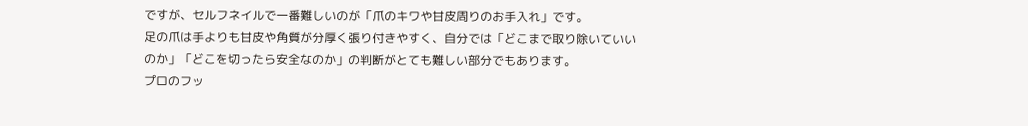ですが、セルフネイルで一番難しいのが「爪のキワや甘皮周りのお手入れ」です。
足の爪は手よりも甘皮や角質が分厚く張り付きやすく、自分では「どこまで取り除いていいのか」「どこを切ったら安全なのか」の判断がとても難しい部分でもあります。
プロのフッ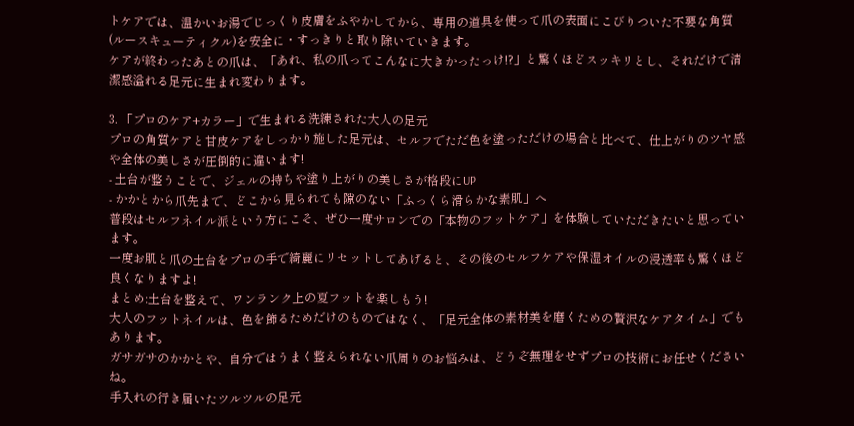トケアでは、温かいお湯でじっくり皮膚をふやかしてから、専用の道具を使って爪の表面にこびりついた不要な角質(ルースキューティクル)を安全に・すっきりと取り除いていきます。
ケアが終わったあとの爪は、「あれ、私の爪ってこんなに大きかったっけ!?」と驚くほどスッキリとし、それだけで清潔感溢れる足元に生まれ変わります。

3. 「プロのケア+カラー」で生まれる洗練された大人の足元
プロの角質ケアと甘皮ケアをしっかり施した足元は、セルフでただ色を塗っただけの場合と比べて、仕上がりのツヤ感や全体の美しさが圧倒的に違います!
- 土台が整うことで、ジェルの持ちや塗り上がりの美しさが格段にUP
- かかとから爪先まで、どこから見られても隙のない「ふっくら滑らかな素肌」へ
普段はセルフネイル派という方にこそ、ぜひ一度サロンでの「本物のフットケア」を体験していただきたいと思っています。
一度お肌と爪の土台をプロの手で綺麗にリセットしてあげると、その後のセルフケアや保湿オイルの浸透率も驚くほど良くなりますよ!
まとめ:土台を整えて、ワンランク上の夏フットを楽しもう!
大人のフットネイルは、色を飾るためだけのものではなく、「足元全体の素材美を磨くための贅沢なケアタイム」でもあります。
ガサガサのかかとや、自分ではうまく整えられない爪周りのお悩みは、どうぞ無理をせずプロの技術にお任せくださいね。
手入れの行き届いたツルツルの足元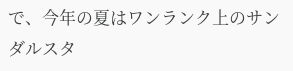で、今年の夏はワンランク上のサンダルスタ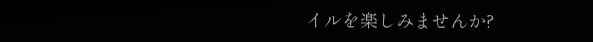イルを楽しみませんか?